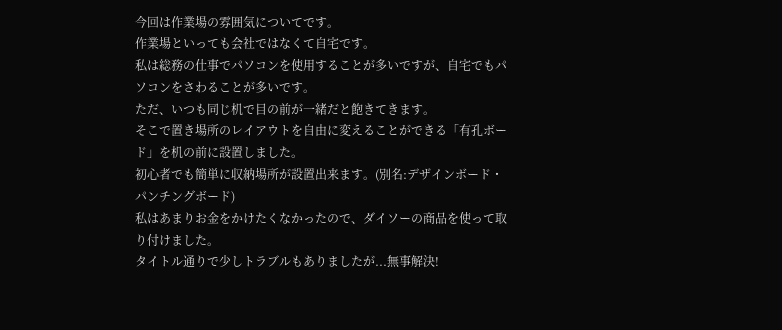今回は作業場の雰囲気についてです。
作業場といっても会社ではなくて自宅です。
私は総務の仕事でパソコンを使用することが多いですが、自宅でもパソコンをさわることが多いです。
ただ、いつも同じ机で目の前が一緒だと飽きてきます。
そこで置き場所のレイアウトを自由に変えることができる「有孔ボード」を机の前に設置しました。
初心者でも簡単に収納場所が設置出来ます。(別名:デザインボード・パンチングボード)
私はあまりお金をかけたくなかったので、ダイソーの商品を使って取り付けました。
タイトル通りで少しトラブルもありましたが...無事解決!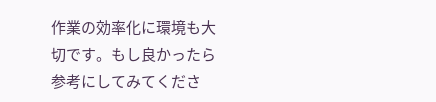作業の効率化に環境も大切です。もし良かったら参考にしてみてくださ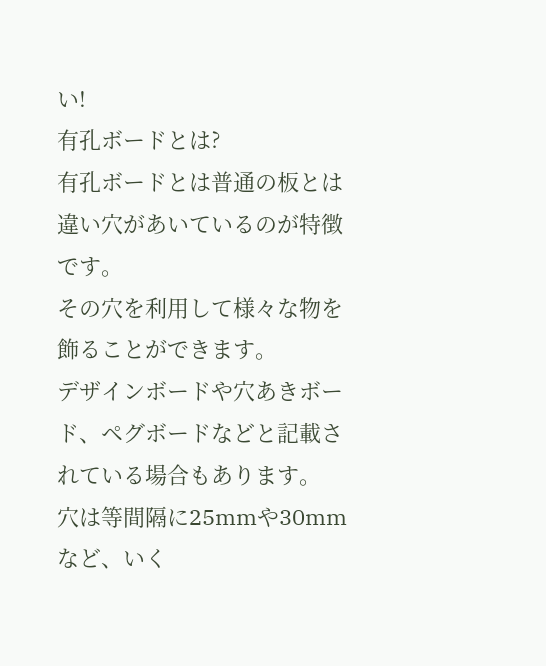い!
有孔ボードとは?
有孔ボードとは普通の板とは違い穴があいているのが特徴です。
その穴を利用して様々な物を飾ることができます。
デザインボードや穴あきボード、ペグボードなどと記載されている場合もあります。
穴は等間隔に25mmや30mmなど、いく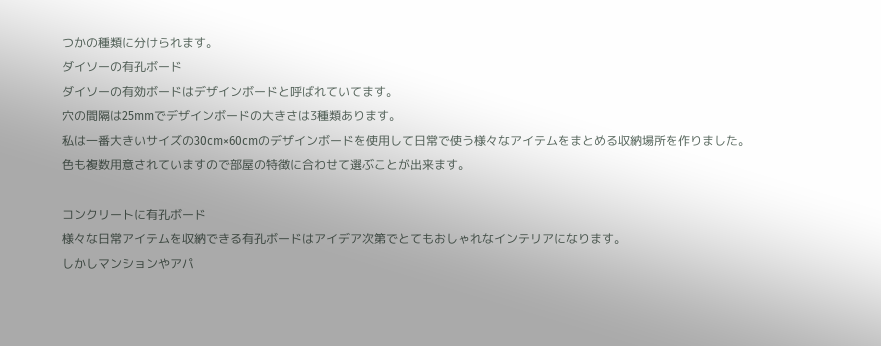つかの種類に分けられます。
ダイソーの有孔ボード
ダイソーの有効ボードはデザインボードと呼ばれていてます。
穴の間隔は25mmでデザインボードの大きさは3種類あります。
私は一番大きいサイズの30cm×60cmのデザインボードを使用して日常で使う様々なアイテムをまとめる収納場所を作りました。
色も複数用意されていますので部屋の特徴に合わせて選ぶことが出来ます。

コンクリートに有孔ボード
様々な日常アイテムを収納できる有孔ボードはアイデア次第でとてもおしゃれなインテリアになります。
しかしマンションやアパ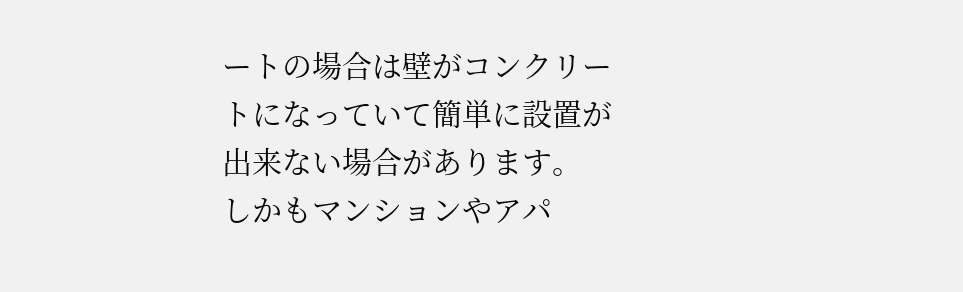ートの場合は壁がコンクリートになっていて簡単に設置が出来ない場合があります。
しかもマンションやアパ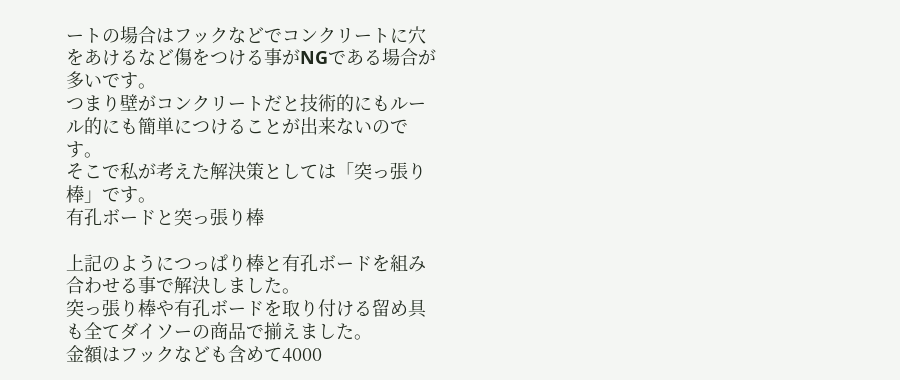ートの場合はフックなどでコンクリートに穴をあけるなど傷をつける事がNGである場合が多いです。
つまり壁がコンクリートだと技術的にもルール的にも簡単につけることが出来ないのです。
そこで私が考えた解決策としては「突っ張り棒」です。
有孔ボードと突っ張り棒

上記のようにつっぱり棒と有孔ボードを組み合わせる事で解決しました。
突っ張り棒や有孔ボードを取り付ける留め具も全てダイソーの商品で揃えました。
金額はフックなども含めて4000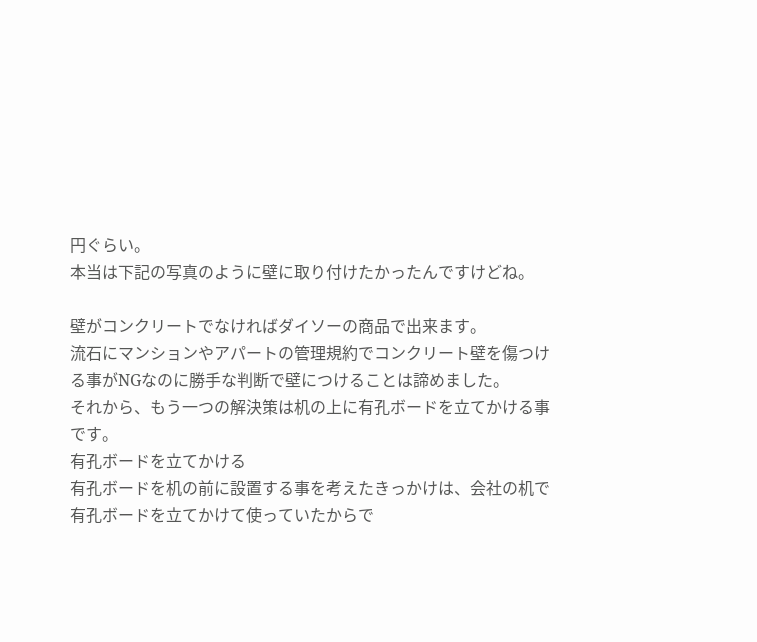円ぐらい。
本当は下記の写真のように壁に取り付けたかったんですけどね。

壁がコンクリートでなければダイソーの商品で出来ます。
流石にマンションやアパートの管理規約でコンクリート壁を傷つける事がNGなのに勝手な判断で壁につけることは諦めました。
それから、もう一つの解決策は机の上に有孔ボードを立てかける事です。
有孔ボードを立てかける
有孔ボードを机の前に設置する事を考えたきっかけは、会社の机で有孔ボードを立てかけて使っていたからで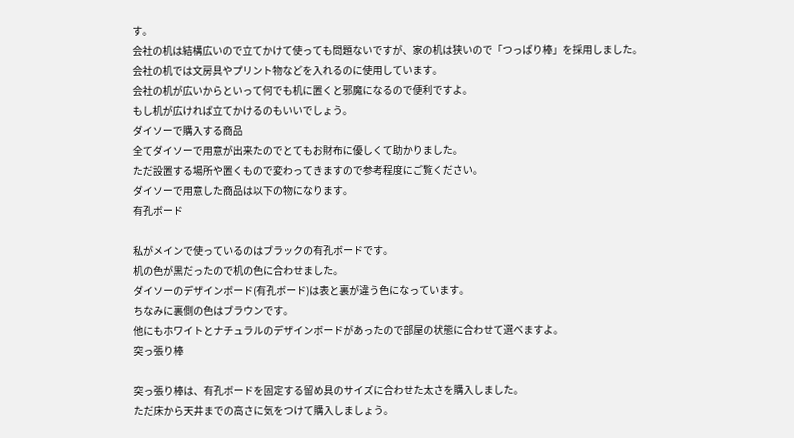す。
会社の机は結構広いので立てかけて使っても問題ないですが、家の机は狭いので「つっぱり棒」を採用しました。
会社の机では文房具やプリント物などを入れるのに使用しています。
会社の机が広いからといって何でも机に置くと邪魔になるので便利ですよ。
もし机が広ければ立てかけるのもいいでしょう。
ダイソーで購入する商品
全てダイソーで用意が出来たのでとてもお財布に優しくて助かりました。
ただ設置する場所や置くもので変わってきますので参考程度にご覧ください。
ダイソーで用意した商品は以下の物になります。
有孔ボード

私がメインで使っているのはブラックの有孔ボードです。
机の色が黒だったので机の色に合わせました。
ダイソーのデザインボード(有孔ボード)は表と裏が違う色になっています。
ちなみに裏側の色はブラウンです。
他にもホワイトとナチュラルのデザインボードがあったので部屋の状態に合わせて選べますよ。
突っ張り棒

突っ張り棒は、有孔ボードを固定する留め具のサイズに合わせた太さを購入しました。
ただ床から天井までの高さに気をつけて購入しましょう。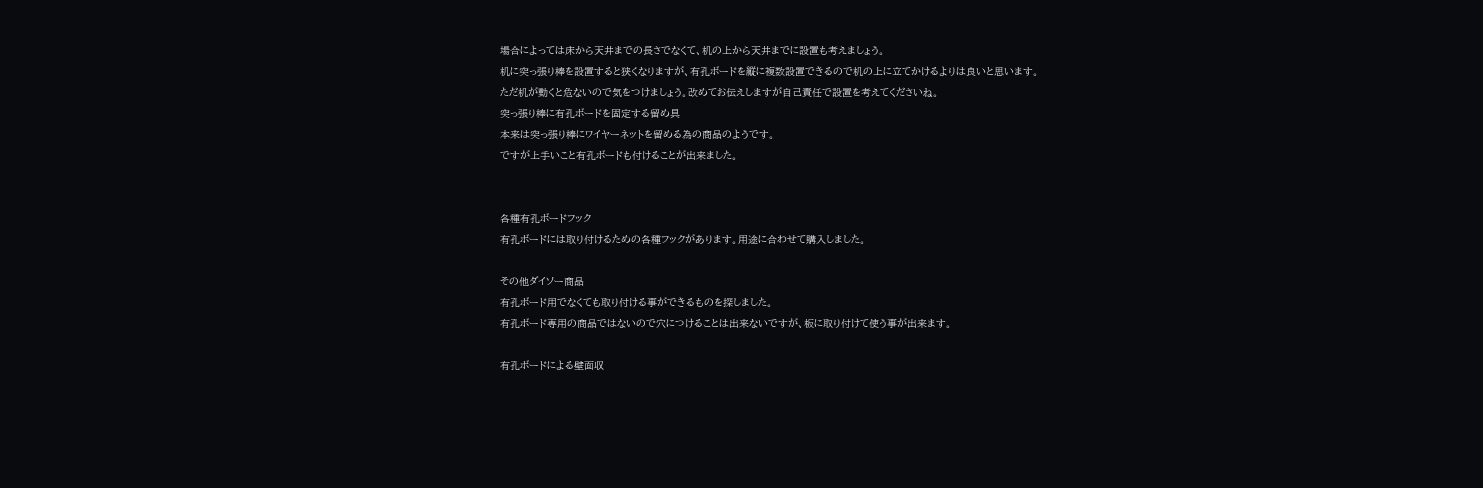場合によっては床から天井までの長さでなくて、机の上から天井までに設置も考えましょう。
机に突っ張り棒を設置すると狭くなりますが、有孔ボードを縦に複数設置できるので机の上に立てかけるよりは良いと思います。
ただ机が動くと危ないので気をつけましょう。改めてお伝えしますが自己責任で設置を考えてくださいね。
突っ張り棒に有孔ボードを固定する留め具
本来は突っ張り棒にワイヤーネットを留める為の商品のようです。
ですが上手いこと有孔ボードも付けることが出来ました。


各種有孔ボードフック
有孔ボードには取り付けるための各種フックがあります。用途に合わせて購入しました。

その他ダイソー商品
有孔ボード用でなくても取り付ける事ができるものを探しました。
有孔ボード専用の商品ではないので穴につけることは出来ないですが、板に取り付けて使う事が出来ます。

有孔ボードによる壁面収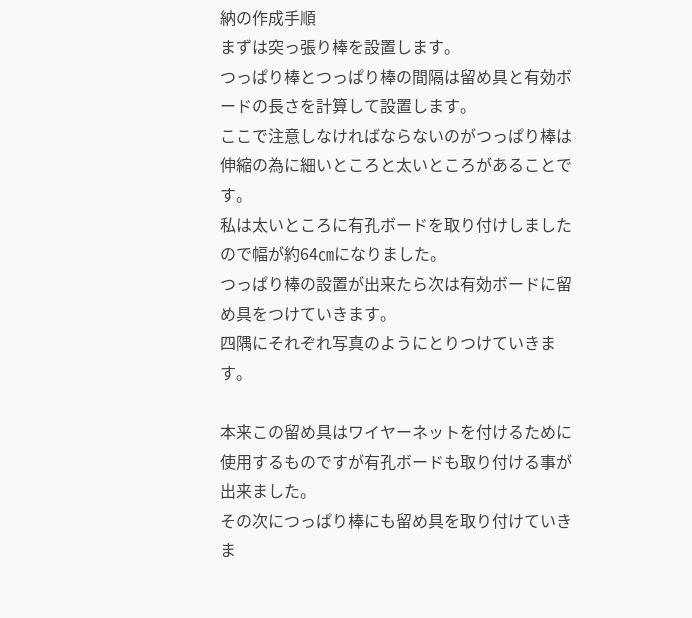納の作成手順
まずは突っ張り棒を設置します。
つっぱり棒とつっぱり棒の間隔は留め具と有効ボードの長さを計算して設置します。
ここで注意しなければならないのがつっぱり棒は伸縮の為に細いところと太いところがあることです。
私は太いところに有孔ボードを取り付けしましたので幅が約64㎝になりました。
つっぱり棒の設置が出来たら次は有効ボードに留め具をつけていきます。
四隅にそれぞれ写真のようにとりつけていきます。

本来この留め具はワイヤーネットを付けるために使用するものですが有孔ボードも取り付ける事が出来ました。
その次につっぱり棒にも留め具を取り付けていきま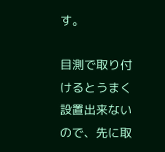す。

目測で取り付けるとうまく設置出来ないので、先に取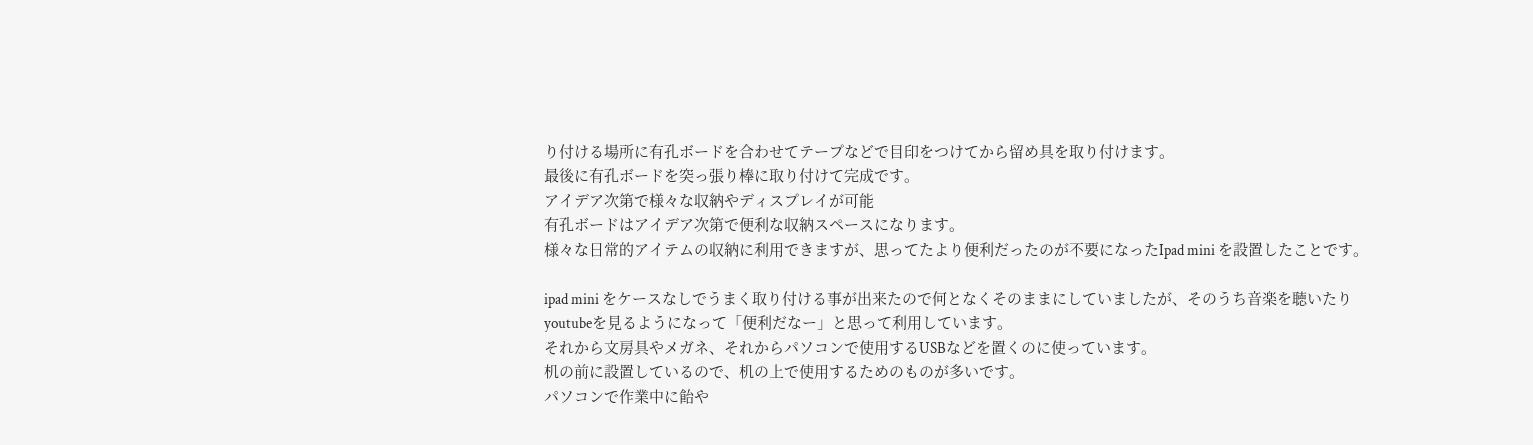り付ける場所に有孔ボードを合わせてテープなどで目印をつけてから留め具を取り付けます。
最後に有孔ボードを突っ張り棒に取り付けて完成です。
アイデア次第で様々な収納やディスプレイが可能
有孔ボードはアイデア次第で便利な収納スペースになります。
様々な日常的アイテムの収納に利用できますが、思ってたより便利だったのが不要になったIpad mini を設置したことです。

ipad mini をケースなしでうまく取り付ける事が出来たので何となくそのままにしていましたが、そのうち音楽を聴いたりyoutubeを見るようになって「便利だなー」と思って利用しています。
それから文房具やメガネ、それからパソコンで使用するUSBなどを置くのに使っています。
机の前に設置しているので、机の上で使用するためのものが多いです。
パソコンで作業中に飴や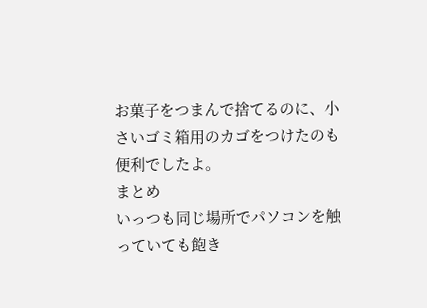お菓子をつまんで捨てるのに、小さいゴミ箱用のカゴをつけたのも便利でしたよ。
まとめ
いっつも同じ場所でパソコンを触っていても飽き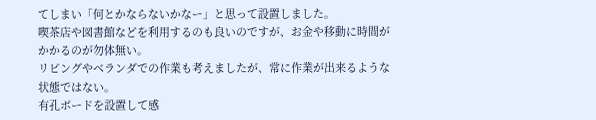てしまい「何とかならないかなー」と思って設置しました。
喫茶店や図書館などを利用するのも良いのですが、お金や移動に時間がかかるのが勿体無い。
リビングやベランダでの作業も考えましたが、常に作業が出来るような状態ではない。
有孔ボードを設置して感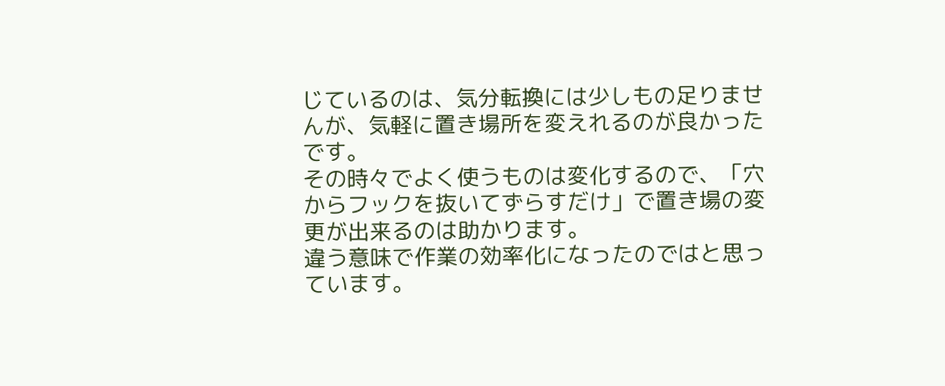じているのは、気分転換には少しもの足りませんが、気軽に置き場所を変えれるのが良かったです。
その時々でよく使うものは変化するので、「穴からフックを抜いてずらすだけ」で置き場の変更が出来るのは助かります。
違う意味で作業の効率化になったのではと思っています。